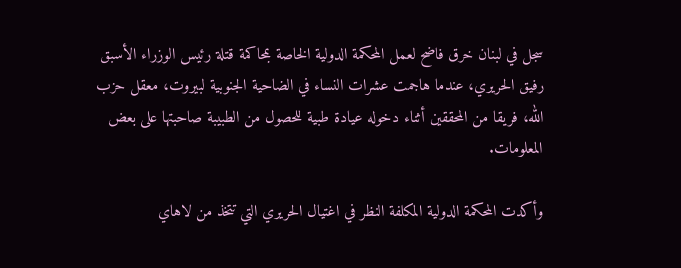سجل في لبنان خرق فاضح لعمل المحكمة الدولية الخاصة بمحاكمة قتلة رئيس الوزراء الأسبق رفيق الحريري، عندما هاجمت عشرات النساء في الضاحية الجنوبية لبيروت، معقل حزب الله، فريقا من المحققين أثناء دخوله عيادة طبية للحصول من الطبيبة صاحبتها على بعض المعلومات.

وأكدت المحكمة الدولية المكلفة النظر في اغتيال الحريري التي تتخذ من لاهاي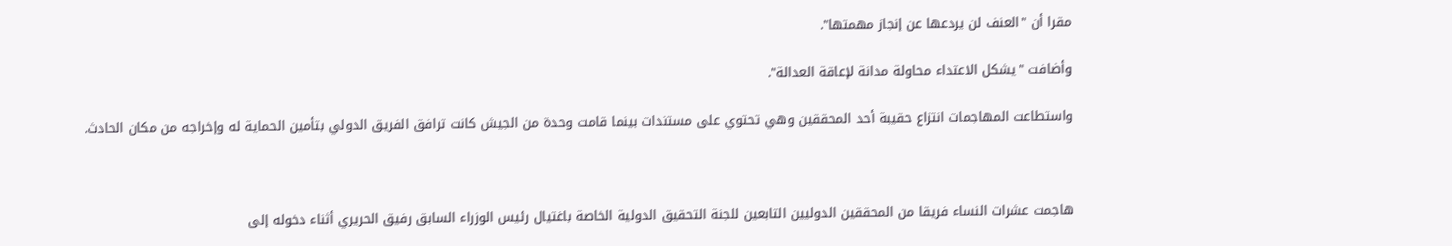مقرا أن "العنف لن يردعها عن إنجاز مهمتها".

وأضافت "يشكل الاعتداء محاولة مدانة لإعاقة العدالة".

واستطاعت المهاجمات انتزاع حقيبة أحد المحققين وهي تحتوي على مستندات بينما قامت وحدة من الجيش كانت ترافق الفريق الدولي بتأمين الحماية له وإخراجه من مكان الحادث.



هاجمت عشرات النساء فريقا من المحققين الدوليين التابعين للجنة التحقيق الدولية الخاصة باغتيال رئيس الوزراء السابق رفيق الحريري أثناء دخوله إلى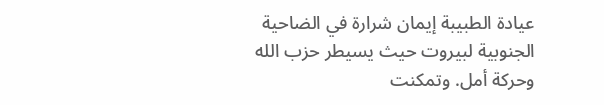عيادة الطبيبة إيمان شرارة في الضاحية الجنوبية لبيروت حيث يسيطر حزب الله وحركة أمل. وتمكنت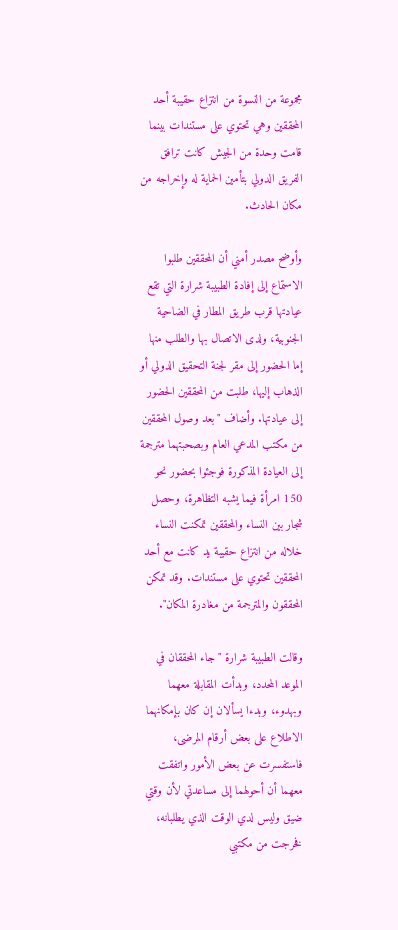مجموعة من النسوة من انتزاع حقيبة أحد المحققين وهي تحتوي على مستندات بينما قامت وحدة من الجيش كانت ترافق الفريق الدولي بتأمين الحماية له وإخراجه من مكان الحادث.

وأوضح مصدر أمني أن المحققين طلبوا الاستماع إلى إفادة الطبيبة شرارة التي تقع عيادتها قرب طريق المطار في الضاحية الجنوبية، ولدى الاتصال بها والطلب منها إما الحضور إلى مقر لجنة التحقيق الدولي أو الذهاب إليها، طلبت من المحققين الحضور إلى عيادتها. وأضاف "بعد وصول المحققين من مكتب المدعي العام وبصحبتهما مترجمة إلى العيادة المذكورة فوجئوا بحضور نحو 150 امرأة فيما يشبه التظاهرة، وحصل شجار بين النساء والمحققين تمكنت النساء خلاله من انتزاع حقيبة يد كانت مع أحد المحققين تحتوي على مستندات. وقد تمكن المحققون والمترجمة من مغادرة المكان".

وقالت الطبيبة شرارة "جاء المحققان في الموعد المحدد، وبدأت المقابلة معهما وبهدوء، وبدءا يسألان إن كان بإمكانهما الاطلاع على بعض أرقام المرضى، فاستفسرت عن بعض الأمور واتفقت معهما أن أحولهما إلى مساعدتي لأن وقتي ضيق وليس لدي الوقت الذي يطلبانه، فخرجت من مكتبي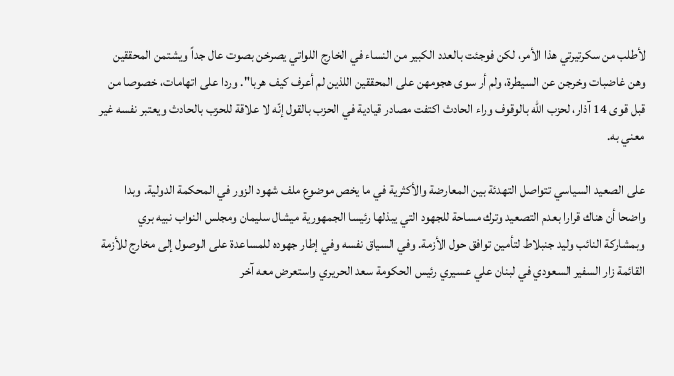لأطلب من سكرتيرتي هذا الأمر، لكن فوجئت بالعدد الكبير من النساء في الخارج اللواتي يصرخن بصوت عال جداً ويشتمن المحققين وهن غاضبات وخرجن عن السيطرة، ولم أر سوى هجومهن على المحققين اللذين لم أعرف كيف هربا". وردا على اتهامات، خصوصا من قبل قوى 14 آذار، لحزب الله بالوقوف وراء الحادث اكتفت مصادر قيادية في الحزب بالقول إنّه لا علاقة للحزب بالحادث ويعتبر نفسه غير معني به.

على الصعيد السياسي تتواصل التهدئة بين المعارضة والأكثرية في ما يخص موضوع ملف شهود الزور في المحكمة الدولية. وبدا واضحا أن هناك قرارا بعدم التصعيد وترك مساحة للجهود التي يبذلها رئيسا الجمهورية ميشال سليمان ومجلس النواب نبيه بري وبمشاركة النائب وليد جنبلاط لتأمين توافق حول الأزمة. وفي السياق نفسه وفي إطار جهوده للمساعدة على الوصول إلى مخارج للأزمة القائمة زار السفير السعودي في لبنان علي عسيري رئيس الحكومة سعد الحريري واستعرض معه آخر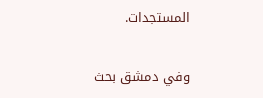المستجدات.

وفي دمشق بحث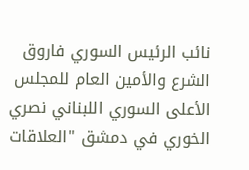نائب الرئيس السوري فاروق الشرع والأمين العام للمجلس الأعلى السوري اللبناني نصري الخوري في دمشق "العلاقات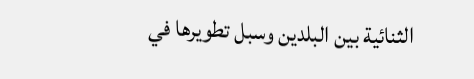الثنائية بين البلدين وسبل تطويرها في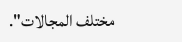مختلف المجالات".